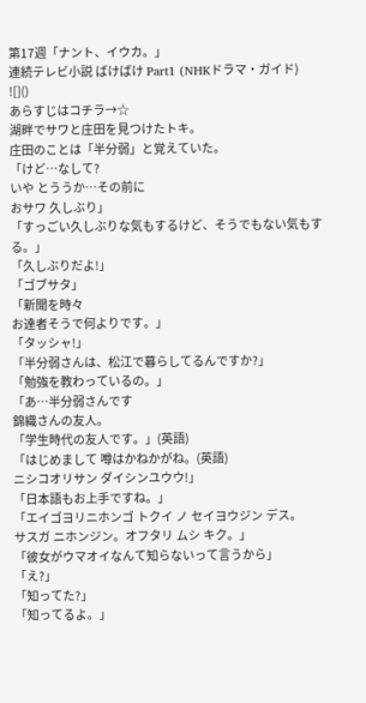第17週「ナント、イウカ。」
連続テレビ小説 ばけばけ Part1 (NHKドラマ・ガイド)
![]()
あらすじはコチラ→☆
湖畔でサワと庄田を見つけたトキ。
庄田のことは「半分弱」と覚えていた。
「けど…なして?
いや とううか…その前に
おサワ 久しぶり」
「すっごい久しぶりな気もするけど、そうでもない気もする。」
「久しぶりだよ!」
「ゴブサタ」
「新聞を時々
お達者そうで何よりです。」
「タッシャ!」
「半分弱さんは、松江で暮らしてるんですか?」
「勉強を教わっているの。」
「あ…半分弱さんです
錦織さんの友人。
「学生時代の友人です。」(英語)
「はじめまして 噂はかねかがね。(英語)
ニシコオリサン ダイシンユウウ!」
「日本語もお上手ですね。」
「エイゴヨリニホンゴ トクイ ノ セイヨウジン デス。
サスガ ニホンジン。オフタリ ムシ キク。」
「彼女がウマオイなんて知らないって言うから」
「え?」
「知ってた?」
「知ってるよ。」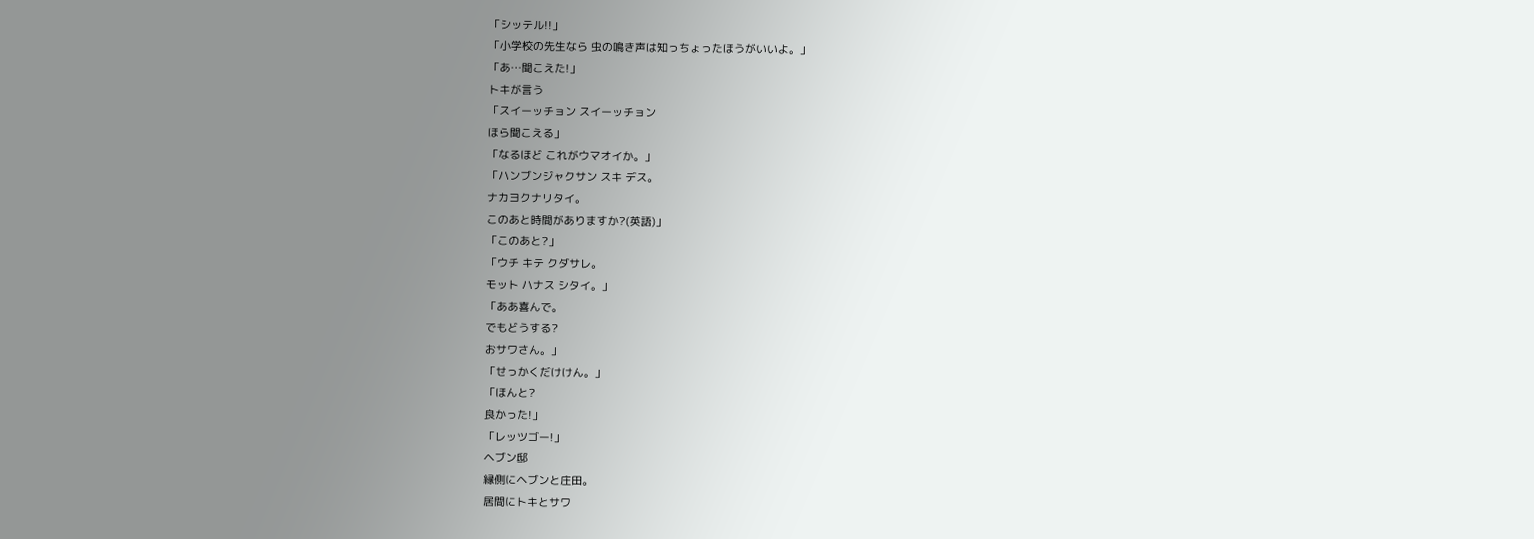「シッテル!!」
「小学校の先生なら 虫の鳴き声は知っちょったほうがいいよ。」
「あ…聞こえた!」
トキが言う
「スイーッチョン スイーッチョン
ほら聞こえる」
「なるほど これがウマオイか。」
「ハンブンジャクサン スキ デス。
ナカヨクナリタイ。
このあと時間がありますか?(英語)」
「このあと?」
「ウチ キテ クダサレ。
モット ハナス シタイ。」
「ああ喜んで。
でもどうする?
おサワさん。」
「せっかくだけけん。」
「ほんと?
良かった!」
「レッツゴー!」
ヘブン邸
縁側にヘブンと庄田。
居間にトキとサワ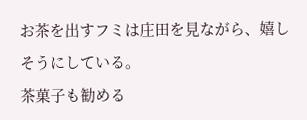お茶を出すフミは庄田を見ながら、嬉しそうにしている。
茶菓子も勧める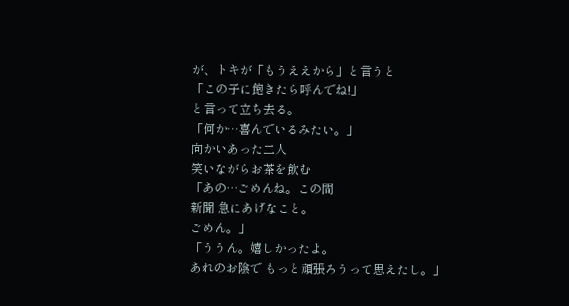が、トキが「もうええから」と言うと
「この子に飽きたら呼んでね!」
と言って立ち去る。
「何か…喜んでいるみたい。」
向かいあった二人
笑いながらお茶を飲む
「あの…ごめんね。この間
新聞 急にあげなこと。
ごめん。」
「ううん。嬉しかったよ。
あれのお陰で もっと頑張ろうって思えたし。」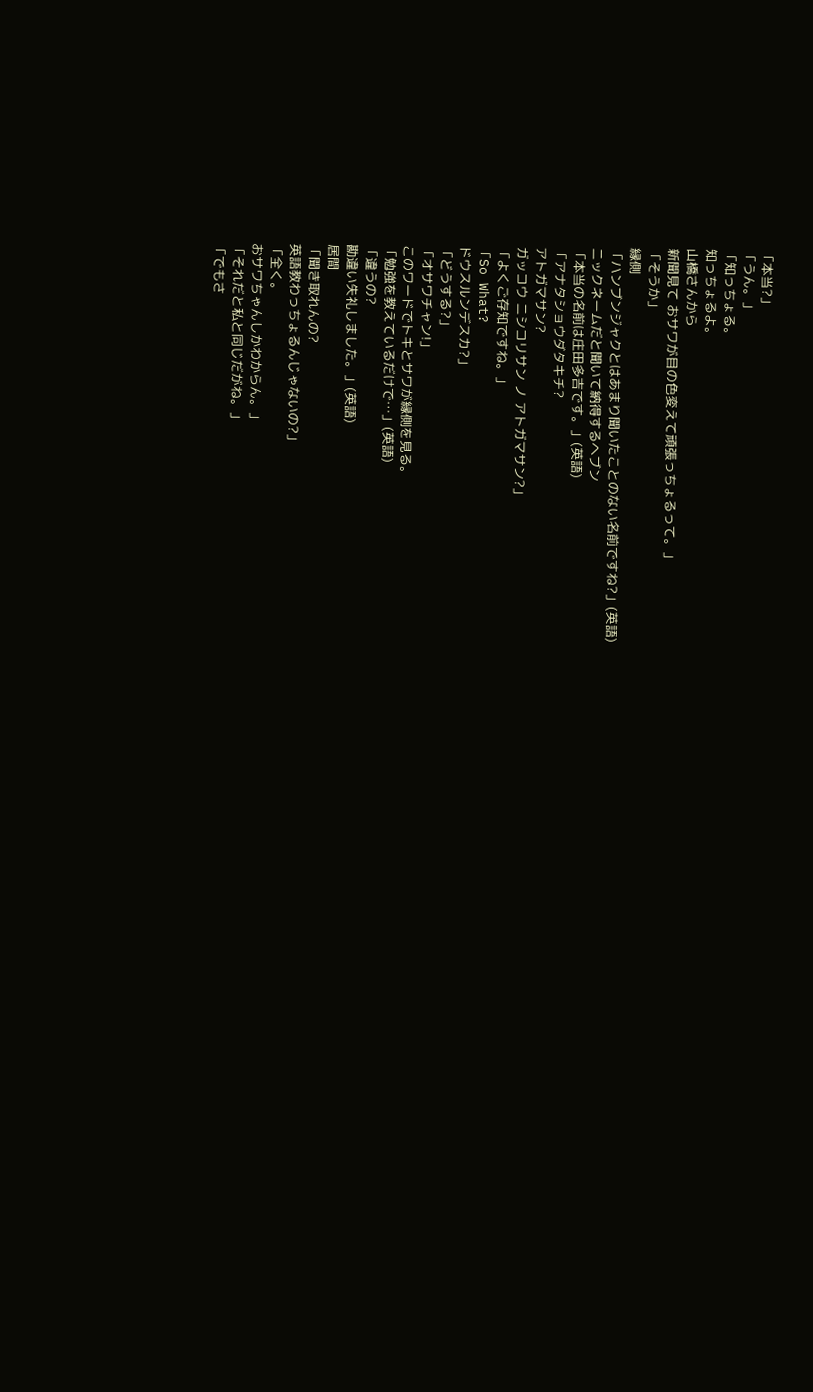「本当?」
「うん。」
「知っちょる。
知っちょるよ。
山橋さんから
新聞見て おサワが目の色変えて頑張っちょるって。」
「そうか」
縁側
「ハンブンジャクとはあまり聞いたことのない名前ですね?」(英語)
ニックネームだと聞いて納得するヘブン
「本当の名前は庄田多吉です。」(英語)
「アナタショウダタキチ?
アトガマサン?
ガッコウ ニシコリサン ノ アトガマサン?」
「よくご存知ですね。」
「So What?
ドウスルンデスカ?」
「どうする?」
「オサワチャン!」
このワードでトキとサワが縁側を見る。
「勉強を教えているだけで…」(英語)
「違うの?
勘違い失礼しました。」(英語)
居間
「聞き取れんの?
英語教わっちょるんじゃないの?」
「全く。
おサワちゃんしかわからん。」
「それだと私と同じだがね。」
「でもさ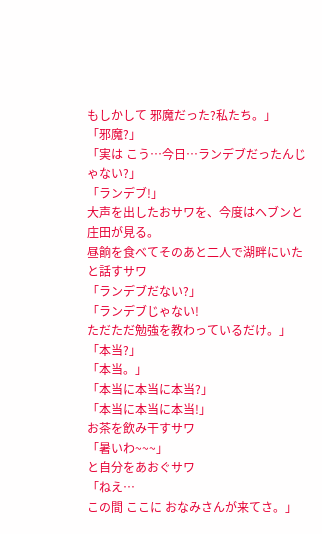もしかして 邪魔だった?私たち。」
「邪魔?」
「実は こう…今日…ランデブだったんじゃない?」
「ランデブ!」
大声を出したおサワを、今度はヘブンと庄田が見る。
昼餉を食べてそのあと二人で湖畔にいたと話すサワ
「ランデブだない?」
「ランデブじゃない!
ただただ勉強を教わっているだけ。」
「本当?」
「本当。」
「本当に本当に本当?」
「本当に本当に本当!」
お茶を飲み干すサワ
「暑いわ~~~」
と自分をあおぐサワ
「ねえ…
この間 ここに おなみさんが来てさ。」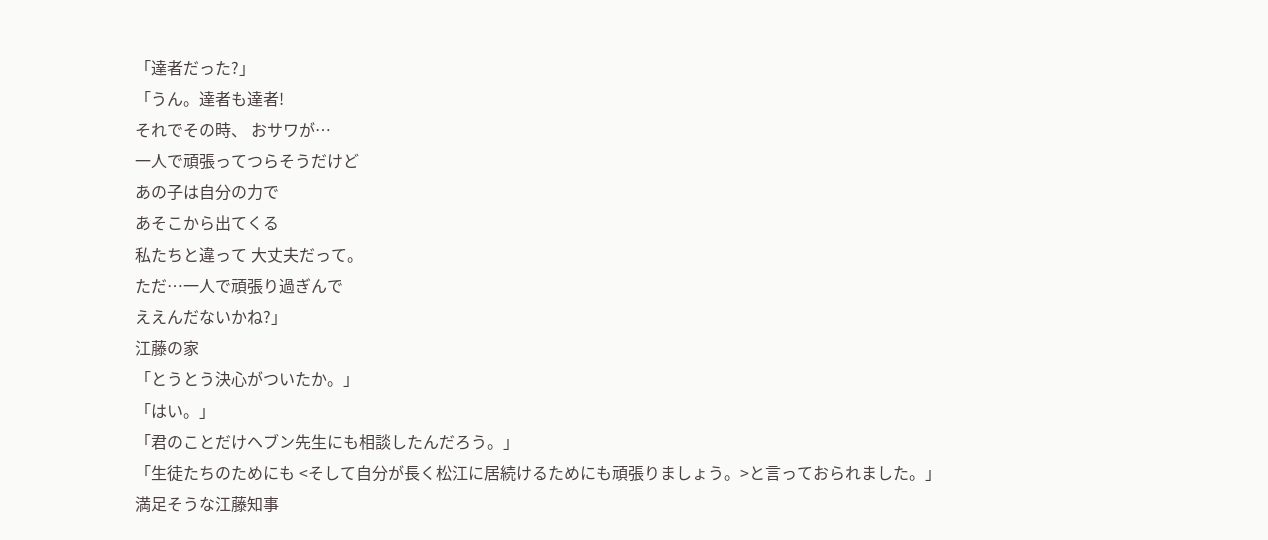「達者だった?」
「うん。達者も達者!
それでその時、 おサワが…
一人で頑張ってつらそうだけど
あの子は自分の力で
あそこから出てくる
私たちと違って 大丈夫だって。
ただ…一人で頑張り過ぎんで
ええんだないかね?」
江藤の家
「とうとう決心がついたか。」
「はい。」
「君のことだけヘブン先生にも相談したんだろう。」
「生徒たちのためにも <そして自分が長く松江に居続けるためにも頑張りましょう。>と言っておられました。」
満足そうな江藤知事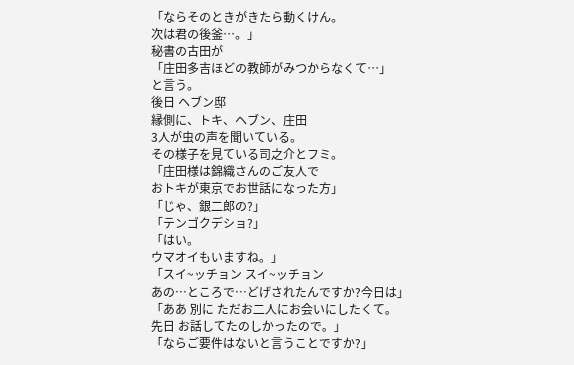「ならそのときがきたら動くけん。
次は君の後釜…。」
秘書の古田が
「庄田多吉ほどの教師がみつからなくて…」
と言う。
後日 ヘブン邸
縁側に、トキ、ヘブン、庄田
3人が虫の声を聞いている。
その様子を見ている司之介とフミ。
「庄田様は錦織さんのご友人で
おトキが東京でお世話になった方」
「じゃ、銀二郎の?」
「テンゴクデショ?」
「はい。
ウマオイもいますね。」
「スイ~ッチョン スイ~ッチョン
あの…ところで…どげされたんですか?今日は」
「ああ 別に ただお二人にお会いにしたくて。
先日 お話してたのしかったので。」
「ならご要件はないと言うことですか?」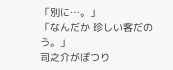「別に…。」
「なんだか 珍しい客だのう。」
司之介がぽつり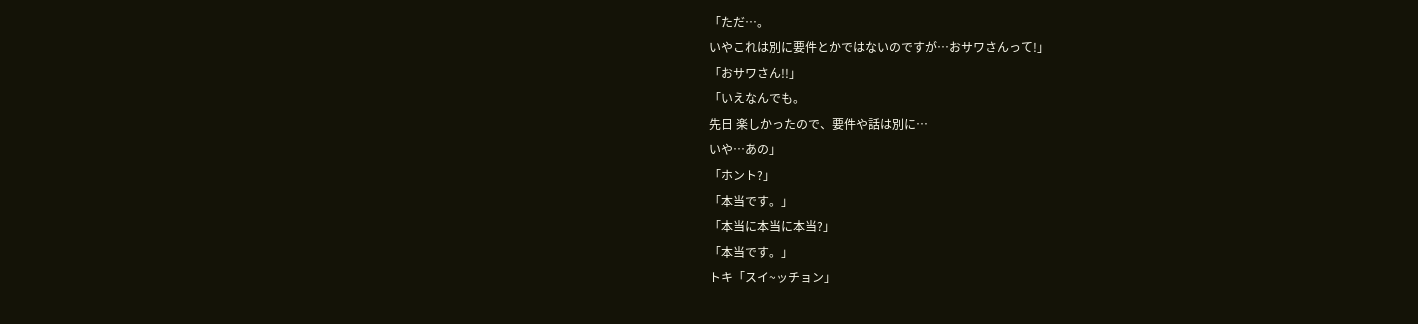「ただ…。
いやこれは別に要件とかではないのですが…おサワさんって!」
「おサワさん!!」
「いえなんでも。
先日 楽しかったので、要件や話は別に…
いや…あの」
「ホント?」
「本当です。」
「本当に本当に本当?」
「本当です。」
トキ「スイ~ッチョン」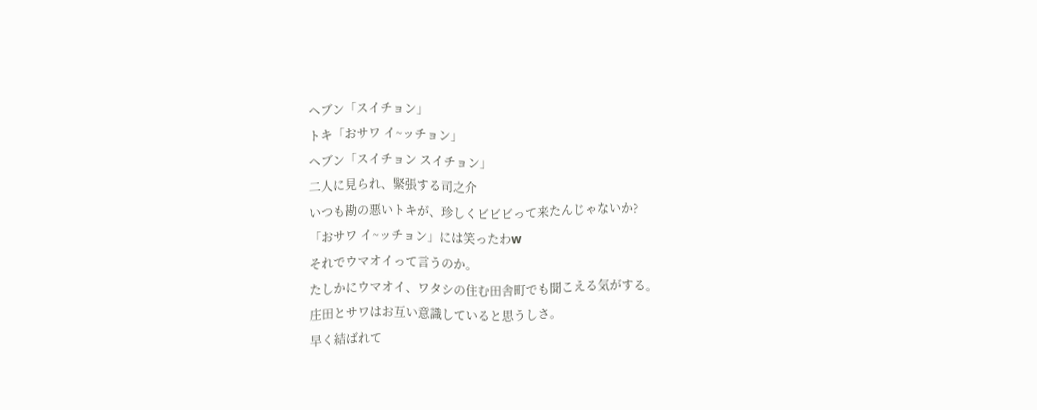ヘブン「スイチョン」
トキ「おサワ イ~ッチョン」
ヘブン「スイチョン スイチョン」
二人に見られ、緊張する司之介
いつも勘の悪いトキが、珍しくビビビって来たんじゃないか?
「おサワ イ~ッチョン」には笑ったわw
それでウマオイって言うのか。
たしかにウマオイ、ワタシの住む田舎町でも聞こえる気がする。
庄田とサワはお互い意識していると思うしさ。
早く結ばれて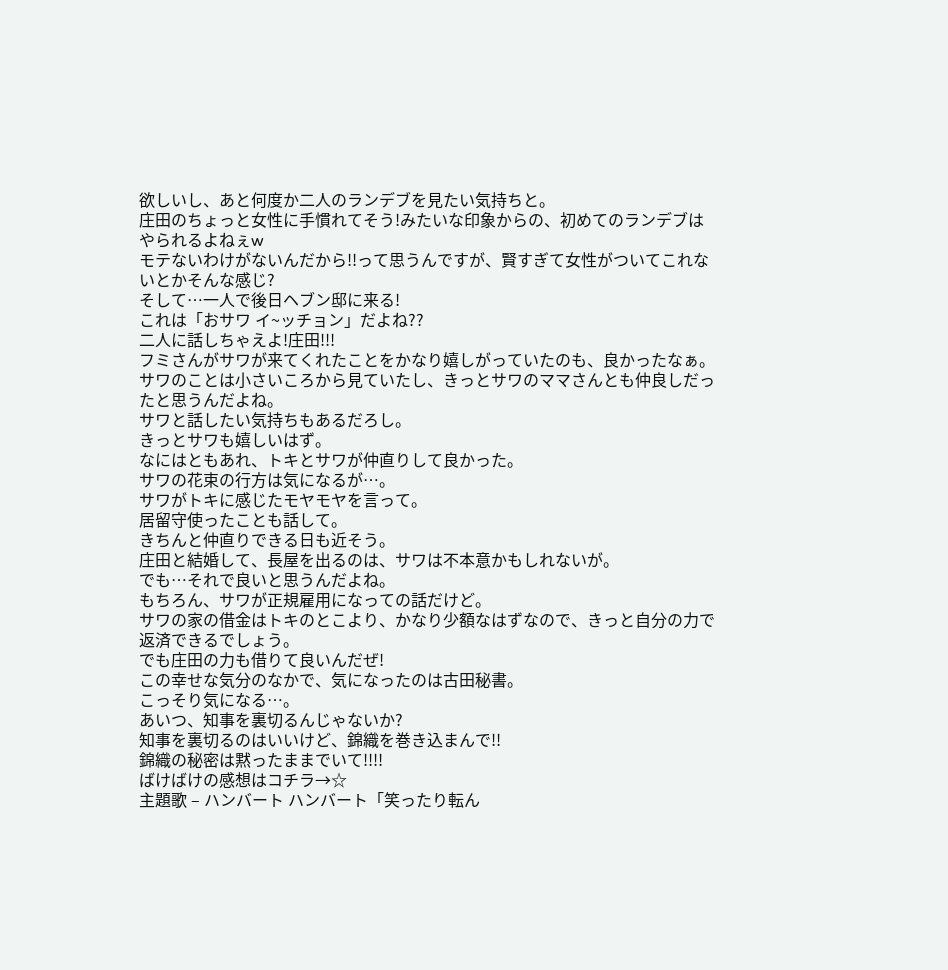欲しいし、あと何度か二人のランデブを見たい気持ちと。
庄田のちょっと女性に手慣れてそう!みたいな印象からの、初めてのランデブはやられるよねぇw
モテないわけがないんだから!!って思うんですが、賢すぎて女性がついてこれないとかそんな感じ?
そして…一人で後日ヘブン邸に来る!
これは「おサワ イ~ッチョン」だよね??
二人に話しちゃえよ!庄田!!!
フミさんがサワが来てくれたことをかなり嬉しがっていたのも、良かったなぁ。
サワのことは小さいころから見ていたし、きっとサワのママさんとも仲良しだったと思うんだよね。
サワと話したい気持ちもあるだろし。
きっとサワも嬉しいはず。
なにはともあれ、トキとサワが仲直りして良かった。
サワの花束の行方は気になるが…。
サワがトキに感じたモヤモヤを言って。
居留守使ったことも話して。
きちんと仲直りできる日も近そう。
庄田と結婚して、長屋を出るのは、サワは不本意かもしれないが。
でも…それで良いと思うんだよね。
もちろん、サワが正規雇用になっての話だけど。
サワの家の借金はトキのとこより、かなり少額なはずなので、きっと自分の力で返済できるでしょう。
でも庄田の力も借りて良いんだぜ!
この幸せな気分のなかで、気になったのは古田秘書。
こっそり気になる…。
あいつ、知事を裏切るんじゃないか?
知事を裏切るのはいいけど、錦織を巻き込まんで!!
錦織の秘密は黙ったままでいて!!!!
ばけばけの感想はコチラ→☆
主題歌 – ハンバート ハンバート「笑ったり転ん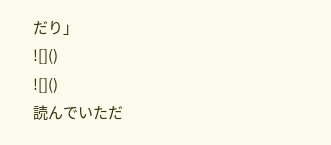だり」
![]()
![]()
読んでいただ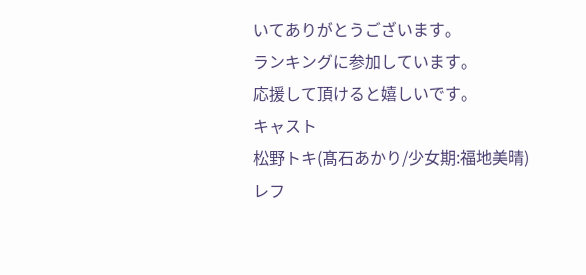いてありがとうございます。
ランキングに参加しています。
応援して頂けると嬉しいです。
キャスト
松野トキ(髙石あかり/少女期:福地美晴)
レフ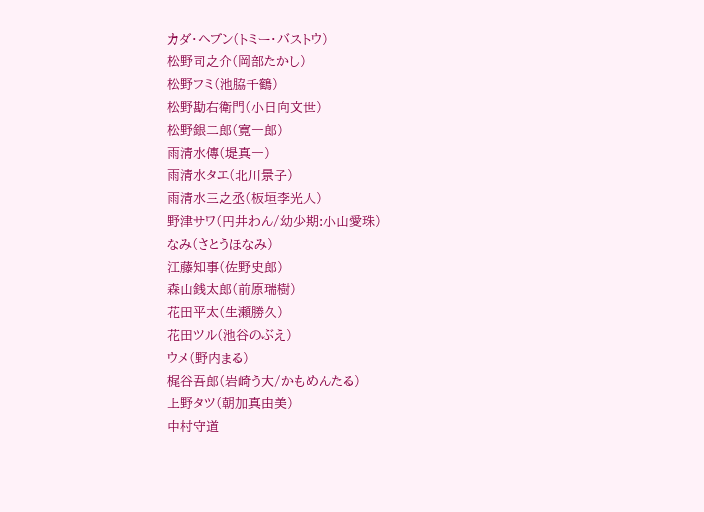カダ・ヘブン(トミー・バストウ)
松野司之介(岡部たかし)
松野フミ(池脇千鶴)
松野勘右衛門(小日向文世)
松野銀二郎(寛一郎)
雨清水傳(堤真一)
雨清水タエ(北川景子)
雨清水三之丞(板垣李光人)
野津サワ(円井わん/幼少期:小山愛珠)
なみ(さとうほなみ)
江藤知事(佐野史郎)
森山銭太郎(前原瑞樹)
花田平太(生瀬勝久)
花田ツル(池谷のぶえ)
ウメ(野内まる)
梶谷吾郎(岩崎う大/かもめんたる)
上野タツ(朝加真由美)
中村守道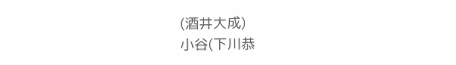(酒井大成)
小谷(下川恭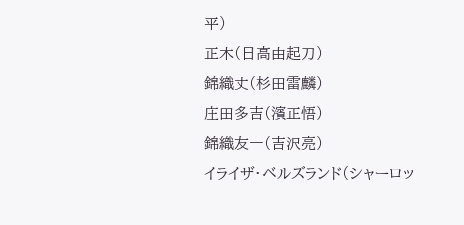平)
正木(日高由起刀)
錦織丈(杉田雷麟)
庄田多吉(濱正悟)
錦織友一(吉沢亮)
イライザ・ベルズランド(シャーロッ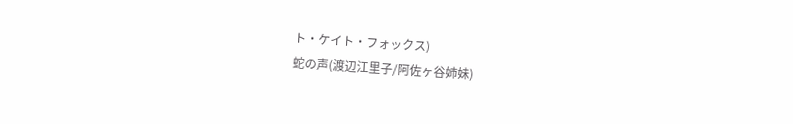ト・ケイト・フォックス)
蛇の声(渡辺江里子/阿佐ヶ谷姉妹)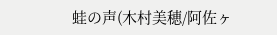蛙の声(木村美穂/阿佐ヶ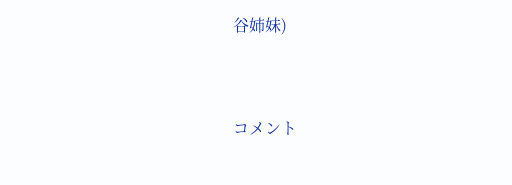谷姉妹)


コメント